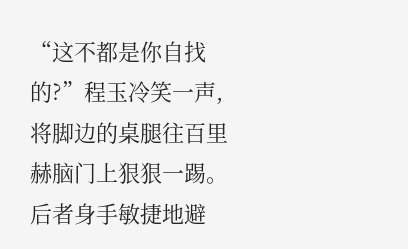“这不都是你自找的?”程玉冷笑一声,将脚边的桌腿往百里赫脑门上狠狠一踢。
后者身手敏捷地避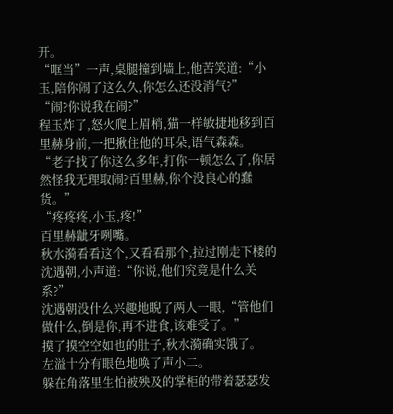开。
“哐当”一声,桌腿撞到墙上,他苦笑道:“小玉,陪你闹了这么久,你怎么还没消气?”
“闹?你说我在闹?”
程玉炸了,怒火爬上眉梢,猫一样敏捷地移到百里赫身前,一把揪住他的耳朵,语气森森。
“老子找了你这么多年,打你一顿怎么了,你居然怪我无理取闹?百里赫,你个没良心的蠢货。”
“疼疼疼,小玉,疼!”
百里赫龇牙咧嘴。
秋水漪看看这个,又看看那个,拉过刚走下楼的沈遇朝,小声道:“你说,他们究竟是什么关系?”
沈遇朝没什么兴趣地睨了两人一眼,“管他们做什么,倒是你,再不进食,该难受了。”
摸了摸空空如也的肚子,秋水漪确实饿了。
左溢十分有眼色地唤了声小二。
躲在角落里生怕被殃及的掌柜的带着瑟瑟发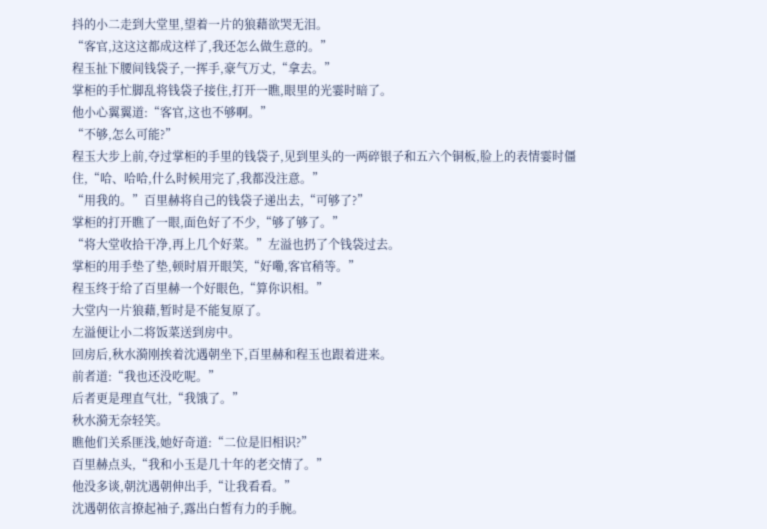抖的小二走到大堂里,望着一片的狼藉欲哭无泪。
“客官,这这这都成这样了,我还怎么做生意的。”
程玉扯下腰间钱袋子,一挥手,豪气万丈,“拿去。”
掌柜的手忙脚乱将钱袋子接住,打开一瞧,眼里的光霎时暗了。
他小心翼翼道:“客官,这也不够啊。”
“不够,怎么可能?”
程玉大步上前,夺过掌柜的手里的钱袋子,见到里头的一两碎银子和五六个铜板,脸上的表情霎时僵住,“哈、哈哈,什么时候用完了,我都没注意。”
“用我的。”百里赫将自己的钱袋子递出去,“可够了?”
掌柜的打开瞧了一眼,面色好了不少,“够了够了。”
“将大堂收拾干净,再上几个好菜。”左溢也扔了个钱袋过去。
掌柜的用手垫了垫,顿时眉开眼笑,“好嘞,客官稍等。”
程玉终于给了百里赫一个好眼色,“算你识相。”
大堂内一片狼藉,暂时是不能复原了。
左溢便让小二将饭菜送到房中。
回房后,秋水漪刚挨着沈遇朝坐下,百里赫和程玉也跟着进来。
前者道:“我也还没吃呢。”
后者更是理直气壮,“我饿了。”
秋水漪无奈轻笑。
瞧他们关系匪浅,她好奇道:“二位是旧相识?”
百里赫点头,“我和小玉是几十年的老交情了。”
他没多谈,朝沈遇朝伸出手,“让我看看。”
沈遇朝依言撩起袖子,露出白皙有力的手腕。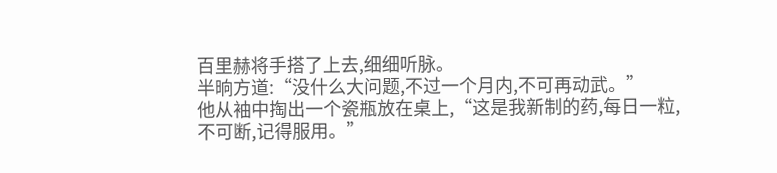百里赫将手搭了上去,细细听脉。
半晌方道:“没什么大问题,不过一个月内,不可再动武。”
他从袖中掏出一个瓷瓶放在桌上,“这是我新制的药,每日一粒,不可断,记得服用。”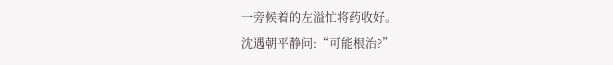一旁候着的左溢忙将药收好。
沈遇朝平静问:“可能根治?”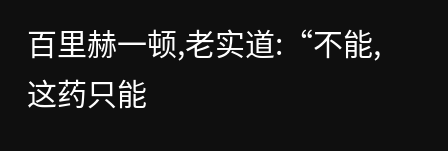百里赫一顿,老实道:“不能,这药只能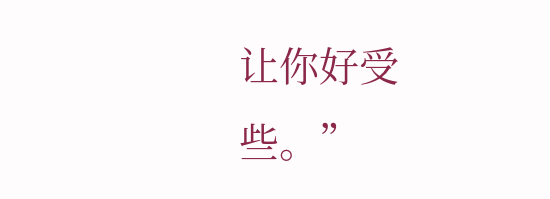让你好受些。”